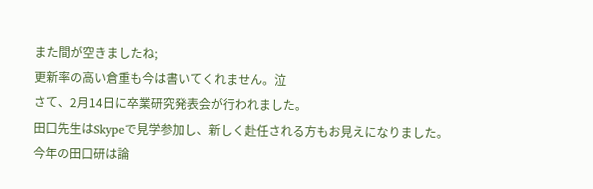また間が空きましたね;
更新率の高い倉重も今は書いてくれません。泣
さて、2月14日に卒業研究発表会が行われました。
田口先生はSkypeで見学参加し、新しく赴任される方もお見えになりました。
今年の田口研は論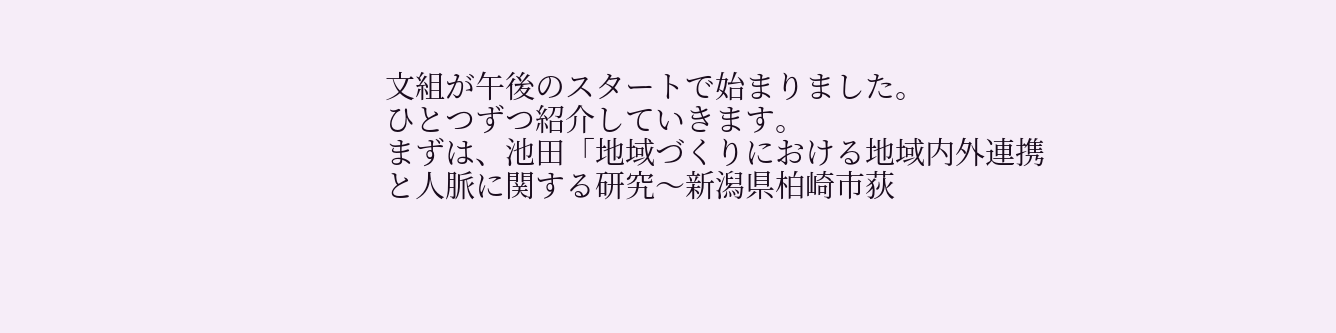文組が午後のスタートで始まりました。
ひとつずつ紹介していきます。
まずは、池田「地域づくりにおける地域内外連携と人脈に関する研究〜新潟県柏崎市荻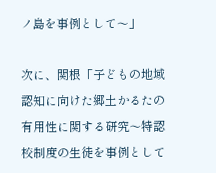ノ島を事例として〜」

次に、関根「子どもの地域認知に向けた郷土かるたの有用性に関する研究〜特認校制度の生徒を事例として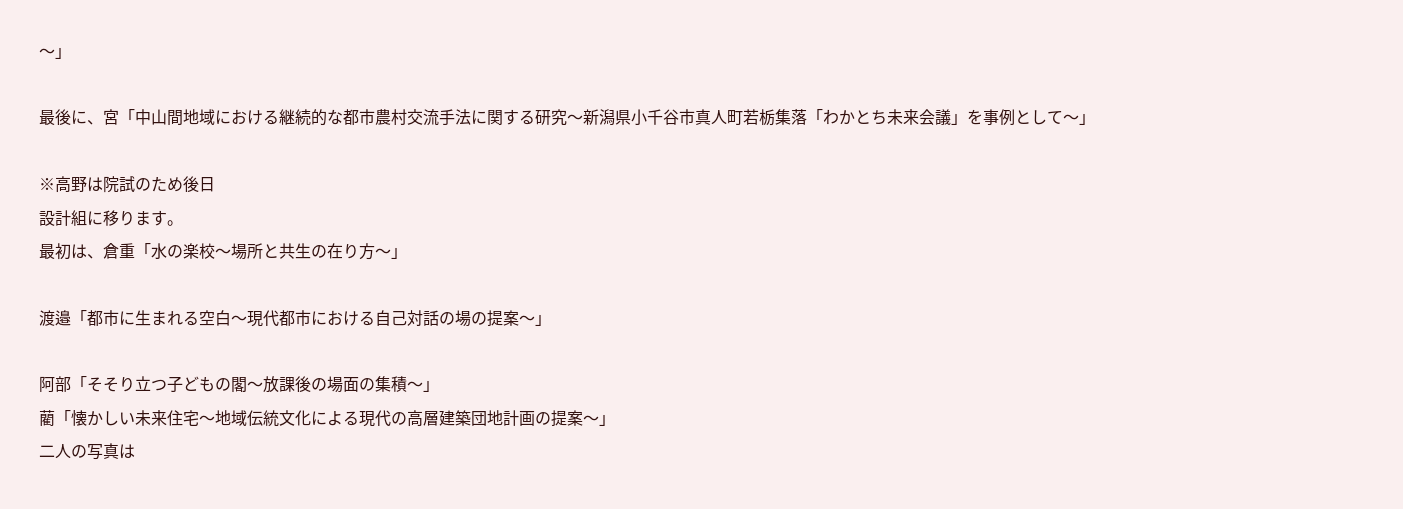〜」

最後に、宮「中山間地域における継続的な都市農村交流手法に関する研究〜新潟県小千谷市真人町若栃集落「わかとち未来会議」を事例として〜」

※高野は院試のため後日
設計組に移ります。
最初は、倉重「水の楽校〜場所と共生の在り方〜」

渡邉「都市に生まれる空白〜現代都市における自己対話の場の提案〜」

阿部「そそり立つ子どもの閣〜放課後の場面の集積〜」
藺「懐かしい未来住宅〜地域伝統文化による現代の高層建築団地計画の提案〜」
二人の写真は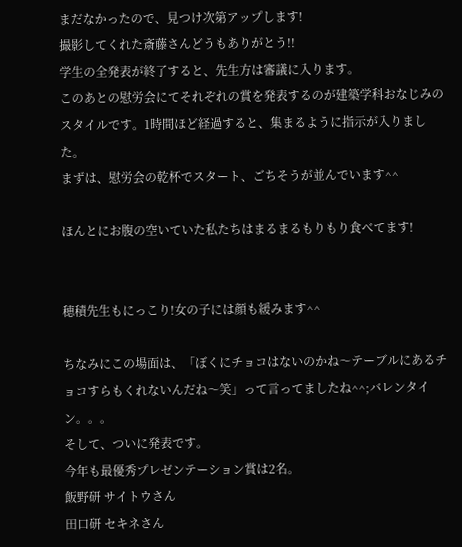まだなかったので、見つけ次第アップします!
撮影してくれた斎藤さんどうもありがとう!!
学生の全発表が終了すると、先生方は審議に入ります。
このあとの慰労会にてそれぞれの賞を発表するのが建築学科おなじみのスタイルです。1時間ほど経過すると、集まるように指示が入りました。
まずは、慰労会の乾杯でスタート、ごちそうが並んでいます^^

ほんとにお腹の空いていた私たちはまるまるもりもり食べてます!


穂積先生もにっこり!女の子には顔も緩みます^^

ちなみにこの場面は、「ぼくにチョコはないのかね〜テーブルにあるチョコすらもくれないんだね〜笑」って言ってましたね^^;バレンタイン。。。
そして、ついに発表です。
今年も最優秀プレゼンテーション賞は2名。
飯野研 サイトウさん
田口研 セキネさん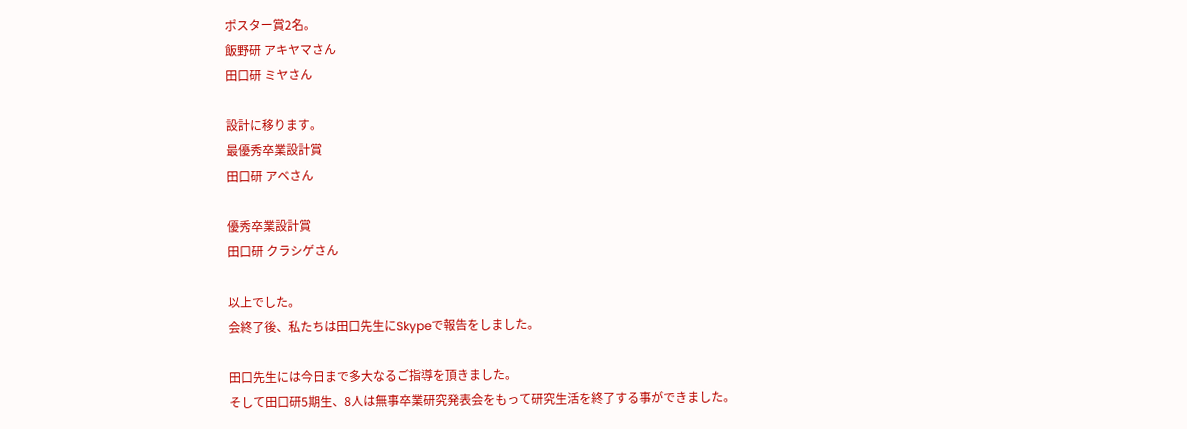ポスター賞2名。
飯野研 アキヤマさん
田口研 ミヤさん

設計に移ります。
最優秀卒業設計賞
田口研 アベさん

優秀卒業設計賞
田口研 クラシゲさん

以上でした。
会終了後、私たちは田口先生にSkypeで報告をしました。

田口先生には今日まで多大なるご指導を頂きました。
そして田口研5期生、8人は無事卒業研究発表会をもって研究生活を終了する事ができました。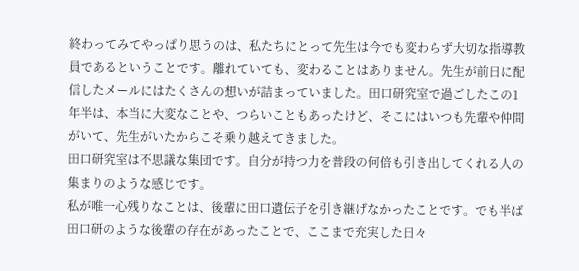終わってみてやっぱり思うのは、私たちにとって先生は今でも変わらず大切な指導教員であるということです。離れていても、変わることはありません。先生が前日に配信したメールにはたくさんの想いが詰まっていました。田口研究室で過ごしたこの1年半は、本当に大変なことや、つらいこともあったけど、そこにはいつも先輩や仲間がいて、先生がいたからこそ乗り越えてきました。
田口研究室は不思議な集団です。自分が持つ力を普段の何倍も引き出してくれる人の集まりのような感じです。
私が唯一心残りなことは、後輩に田口遺伝子を引き継げなかったことです。でも半ば田口研のような後輩の存在があったことで、ここまで充実した日々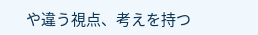や違う視点、考えを持つ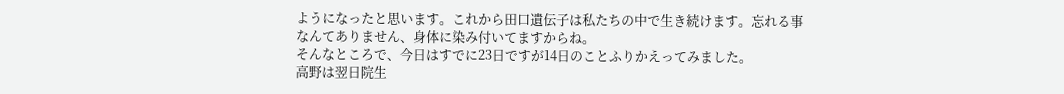ようになったと思います。これから田口遺伝子は私たちの中で生き続けます。忘れる事なんてありません、身体に染み付いてますからね。
そんなところで、今日はすでに23日ですが14日のことふりかえってみました。
高野は翌日院生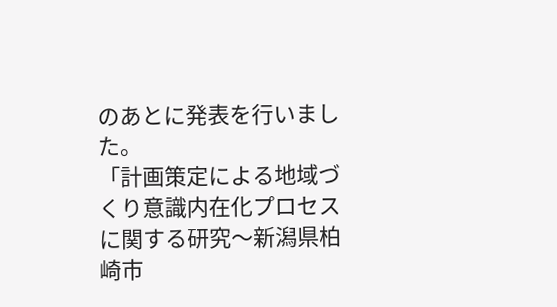のあとに発表を行いました。
「計画策定による地域づくり意識内在化プロセスに関する研究〜新潟県柏崎市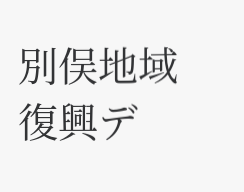別俣地域復興デ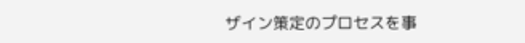ザイン策定のプロセスを事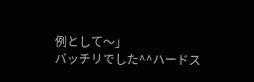例として〜」
バッチリでした^^ハードス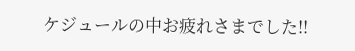ケジュールの中お疲れさまでした!!